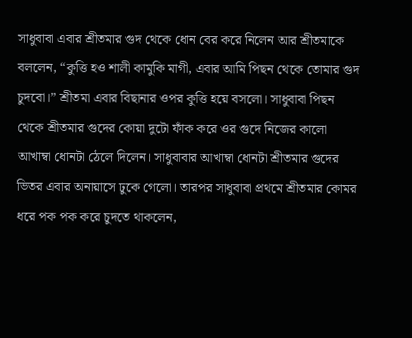সাধুবাবা এবার শ্রীতমার গুদ থেকে ধোন বের করে নিলেন আর শ্রীতমাকে বললেন, “কুত্তি হও শালী কামুকি মাগী, এবার আমি পিছন থেকে তোমার গুদ চুদবো।” শ্রীতমা এবার বিছানার ওপর কুত্তি হয়ে বসলো। সাধুবাবা পিছন থেকে শ্রীতমার গুদের কোয়া দুটো ফাঁক করে ওর গুদে নিজের কালো আখাম্বা ধোনটা ঠেলে দিলেন। সাধুবাবার আখাম্বা ধোনটা শ্রীতমার গুদের ভিতর এবার অনায়াসে ঢুকে গেলো। তারপর সাধুবাবা প্রথমে শ্রীতমার কোমর ধরে পক পক করে চুদতে থাকলেন,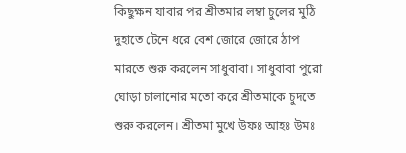কিছুক্ষন যাবার পর শ্রীতমার লম্বা চুলের মুঠি দুহাতে টেনে ধরে বেশ জোরে জোরে ঠাপ মারতে শুরু করলেন সাধুবাবা। সাধুবাবা পুরো ঘোড়া চালানোর মতো করে শ্রীতমাকে চুদতে শুরু করলেন। শ্রীতমা মুখে উফঃ আহঃ উমঃ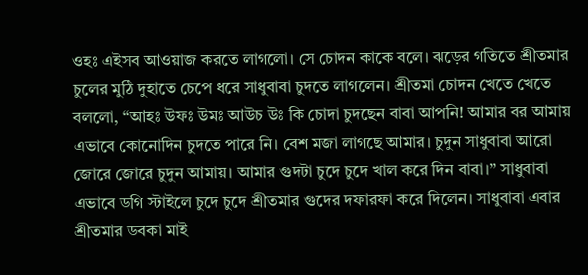ওহঃ এইসব আওয়াজ করতে লাগলো। সে চোদন কাকে বলে। ঝড়ের গতিতে শ্রীতমার চুলের মুঠি দুহাতে চেপে ধরে সাধুবাবা চুদতে লাগলেন। শ্রীতমা চোদন খেতে খেতে বললো, “আহঃ উফঃ উমঃ আউচ উঃ কি চোদা চুদছেন বাবা আপনি! আমার বর আমায় এভাবে কোনোদিন চুদতে পারে নি। বেশ মজা লাগছে আমার। চুদুন সাধুবাবা আরো জোরে জোরে চুদুন আমায়। আমার গুদটা চুদে চুদে খাল করে দিন বাবা।” সাধুবাবা এভাবে ডগি স্টাইলে চুদে চুদে শ্রীতমার গুদের দফারফা করে দিলেন। সাধুবাবা এবার শ্রীতমার ডবকা মাই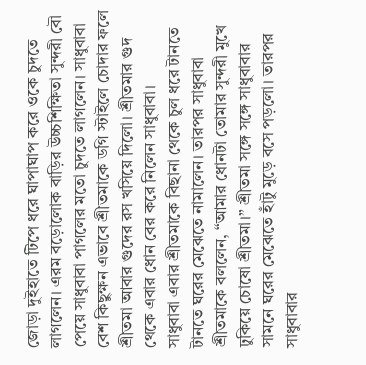জোড়া দুইহাতে টিপে ধরে ঘাপাঘাপ করে ওকে চুদতে লাগলেন। এরম বড়োলোক বাড়ির উচ্চশিক্ষিতা সুন্দরী বৌ পেয়ে সাধুবাবা পাগলের মতো চুদতে লাগলেন। সাধুবাবা বেশ কিছুক্ষন এভাবে শ্রীতমাকে ডগি স্টাইলে চোদার ফলে শ্রীতমা আবার গুদের রস খসিয়ে দিলো। শ্রীতমার গুদ থেকে এবার ধোন বের করে নিলেন সাধুবাবা।
সাধুবাবা এবার শ্রীতমাকে বিছানা থেকে চুল ধরে টানতে টানতে ঘরের মেঝেতে নামালেন। তারপর সাধুবাবা শ্রীতমাকে বললেন, “আমার ধোনটা তোমার সুন্দরী মুখে ঢুকিয়ে চোষো শ্রীতমা।” শ্রীতমা সঙ্গে সঙ্গে সাধুবাবার সামনে ঘরের মেঝেতে হাঁটু মুড়ে বসে পড়লো। তারপর সাধুবাবার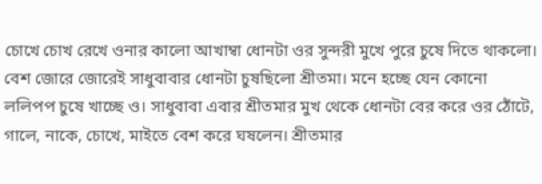চোখে চোখ রেখে ওনার কালো আখাম্বা ধোনটা ওর সুন্দরী মুখে পুরে চুষে দিতে থাকলো। বেশ জোরে জোরেই সাধুবাবার ধোনটা চুষছিলো শ্রীতমা। মনে হচ্ছে যেন কোনো ললিপপ চুষে খাচ্ছে ও। সাধুবাবা এবার শ্রীতমার মুখ থেকে ধোনটা বের করে ওর ঠোঁটে, গালে, নাকে, চোখে, মাইতে বেশ করে ঘষলেন। শ্রীতমার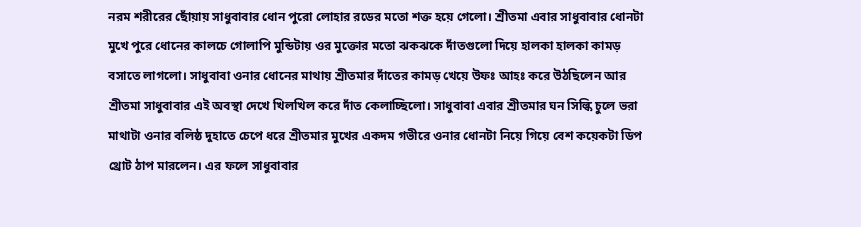নরম শরীরের ছোঁয়ায় সাধুবাবার ধোন পুরো লোহার রডের মতো শক্ত হয়ে গেলো। শ্রীতমা এবার সাধুবাবার ধোনটা মুখে পুরে ধোনের কালচে গোলাপি মুন্ডিটায় ওর মুক্তোর মতো ঝকঝকে দাঁতগুলো দিয়ে হালকা হালকা কামড় বসাতে লাগলো। সাধুবাবা ওনার ধোনের মাথায় শ্রীতমার দাঁতের কামড় খেয়ে উফঃ আহঃ করে উঠছিলেন আর শ্রীতমা সাধুবাবার এই অবস্থা দেখে খিলখিল করে দাঁত কেলাচ্ছিলো। সাধুবাবা এবার শ্রীতমার ঘন সিল্কি চুলে ভরা মাথাটা ওনার বলিষ্ঠ দুহাতে চেপে ধরে শ্রীতমার মুখের একদম গভীরে ওনার ধোনটা নিয়ে গিয়ে বেশ কয়েকটা ডিপ থ্রোট ঠাপ মারলেন। এর ফলে সাধুবাবার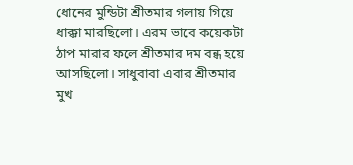ধোনের মুন্ডিটা শ্রীতমার গলায় গিয়ে ধাক্কা মারছিলো। এরম ভাবে কয়েকটা ঠাপ মারার ফলে শ্রীতমার দম বন্ধ হয়ে আসছিলো। সাধুবাবা এবার শ্রীতমার মুখ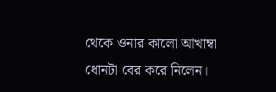থেকে ওনার কালো আখাম্বা ধোনটা বের করে নিলেন।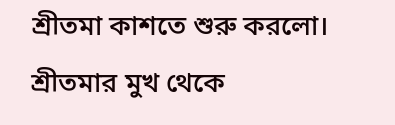শ্রীতমা কাশতে শুরু করলো। শ্রীতমার মুখ থেকে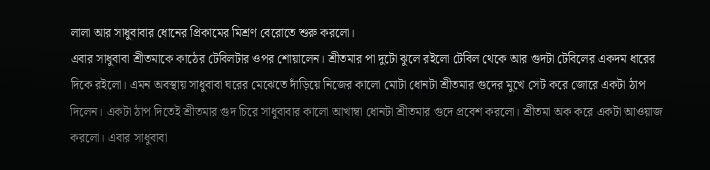লালা আর সাধুবাবার ধোনের প্রিকামের মিশ্রণ বেরোতে শুরু করলো।
এবার সাধুবাবা শ্রীতমাকে কাঠের টেবিলটার ওপর শোয়ালেন। শ্রীতমার পা দুটো ঝুলে রইলো টেবিল থেকে আর গুদটা টেবিলের একদম ধারের দিকে রইলো। এমন অবস্থায় সাধুবাবা ঘরের মেঝেতে দাঁড়িয়ে নিজের কালো মোটা ধোনটা শ্রীতমার গুদের মুখে সেট করে জোরে একটা ঠাপ দিলেন। একটা ঠাপ দিতেই শ্রীতমার গুদ চিরে সাধুবাবার কালো আখাম্বা ধোনটা শ্রীতমার গুদে প্রবেশ করলো। শ্রীতমা অক করে একটা আওয়াজ করলো। এবার সাধুবাবা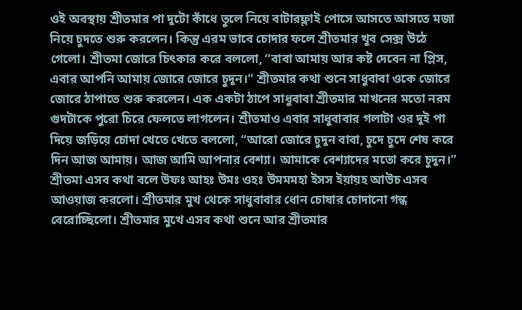ওই অবস্থায় শ্রীতমার পা দুটো কাঁধে তুলে নিয়ে বাটারফ্লাই পোসে আসতে আসতে মজা নিয়ে চুদতে শুরু করলেন। কিন্তু এরম ভাবে চোদার ফলে শ্রীতমার খুব সেক্স উঠে গেলো। শ্রীতমা জোরে চিৎকার করে বললো, “বাবা আমায় আর কষ্ট দেবেন না প্লিস, এবার আপনি আমায় জোরে জোরে চুদুন।” শ্রীতমার কথা শুনে সাধুবাবা ওকে জোরে জোরে ঠাপাতে শুরু করলেন। এক একটা ঠাপে সাধুবাবা শ্রীতমার মাখনের মতো নরম গুদটাকে পুরো চিরে ফেলতে লাগলেন। শ্রীতমাও এবার সাধুবাবার গলাটা ওর দুই পা দিয়ে জড়িয়ে চোদা খেতে খেতে বললো, “আরো জোরে চুদুন বাবা, চুদে চুদে শেষ করে দিন আজ আমায়। আজ আমি আপনার বেশ্যা। আমাকে বেশ্যাদের মতো করে চুদুন।” শ্রীতমা এসব কথা বলে উফঃ আহঃ উমঃ ওহঃ উমমমহা ইসস ইয়ায়হ আউচ এসব আওয়াজ করলো। শ্রীতমার মুখ থেকে সাধুবাবার ধোন চোষার চোদানো গন্ধ বেরোচ্ছিলো। শ্রীতমার মুখে এসব কথা শুনে আর শ্রীতমার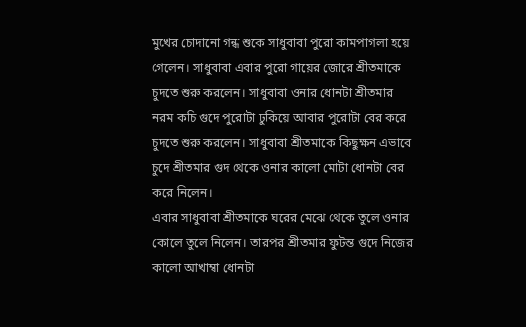মুখের চোদানো গন্ধ শুকে সাধুবাবা পুরো কামপাগলা হয়ে গেলেন। সাধুবাবা এবার পুরো গায়ের জোরে শ্রীতমাকে চুদতে শুরু করলেন। সাধুবাবা ওনার ধোনটা শ্রীতমার নরম কচি গুদে পুরোটা ঢুকিয়ে আবার পুরোটা বের করে চুদতে শুরু করলেন। সাধুবাবা শ্রীতমাকে কিছুক্ষন এভাবে চুদে শ্রীতমার গুদ থেকে ওনার কালো মোটা ধোনটা বের করে নিলেন।
এবার সাধুবাবা শ্রীতমাকে ঘরের মেঝে থেকে তুলে ওনার কোলে তুলে নিলেন। তারপর শ্রীতমার ফুটন্ত গুদে নিজের কালো আখাম্বা ধোনটা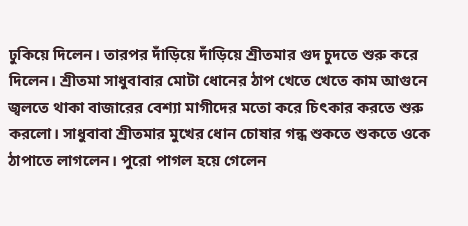ঢুকিয়ে দিলেন। তারপর দাঁড়িয়ে দাঁড়িয়ে শ্রীতমার গুদ চুদতে শুরু করে দিলেন। শ্রীতমা সাধুবাবার মোটা ধোনের ঠাপ খেতে খেতে কাম আগুনে জ্বলতে থাকা বাজারের বেশ্যা মাগীদের মতো করে চিৎকার করতে শুরু করলো। সাধুবাবা শ্রীতমার মুখের ধোন চোষার গন্ধ শুকতে শুকতে ওকে ঠাপাতে লাগলেন। পুরো পাগল হয়ে গেলেন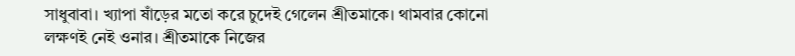সাধুবাবা। খ্যাপা ষাঁড়ের মতো করে চুদেই গেলেন শ্রীতমাকে। থামবার কোনো লক্ষণই নেই ওনার। শ্রীতমাকে নিজের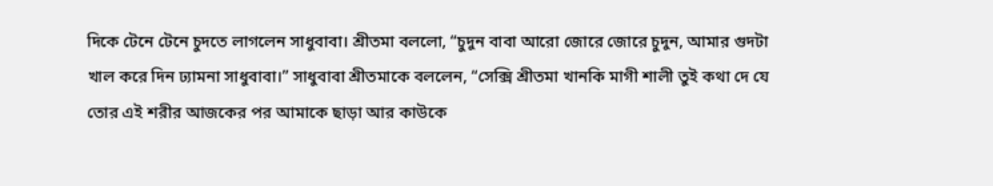দিকে টেনে টেনে চুদতে লাগলেন সাধুবাবা। শ্রীতমা বললো, “চুদুন বাবা আরো জোরে জোরে চুদুন, আমার গুদটা খাল করে দিন ঢ্যামনা সাধুবাবা।” সাধুবাবা শ্রীতমাকে বললেন, “সেক্সি শ্রীতমা খানকি মাগী শালী তুই কথা দে যে তোর এই শরীর আজকের পর আমাকে ছাড়া আর কাউকে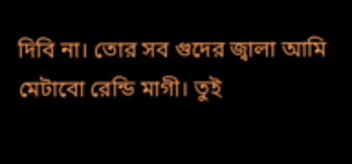দিবি না। তোর সব গুদের জ্বালা আমি মেটাবো রেন্ডি মাগী। তুই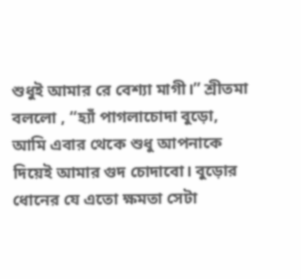শুধুই আমার রে বেশ্যা মাগী।” শ্রীতমা বললো , “হ্যাঁ পাগলাচোদা বুড়ো, আমি এবার থেকে শুধু আপনাকে দিয়েই আমার গুদ চোদাবো। বুড়োর ধোনের যে এতো ক্ষমতা সেটা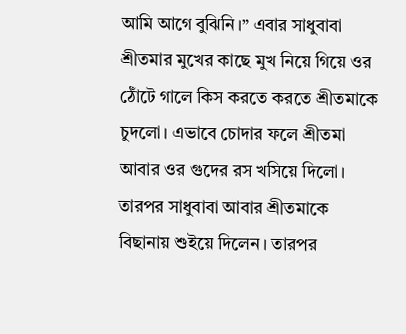আমি আগে বুঝিনি।” এবার সাধুবাবা শ্রীতমার মুখের কাছে মুখ নিয়ে গিয়ে ওর ঠোঁটে গালে কিস করতে করতে শ্রীতমাকে চুদলো। এভাবে চোদার ফলে শ্রীতমা আবার ওর গুদের রস খসিয়ে দিলো।
তারপর সাধুবাবা আবার শ্রীতমাকে বিছানায় শুইয়ে দিলেন। তারপর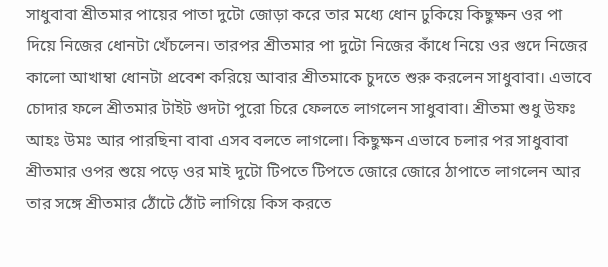সাধুবাবা শ্রীতমার পায়ের পাতা দুটো জোড়া করে তার মধ্যে ধোন ঢুকিয়ে কিছুক্ষন ওর পা দিয়ে নিজের ধোনটা খেঁচলেন। তারপর শ্রীতমার পা দুটো নিজের কাঁধে নিয়ে ওর গুদে নিজের কালো আখাম্বা ধোনটা প্রবেশ করিয়ে আবার শ্রীতমাকে চুদতে শুরু করলেন সাধুবাবা। এভাবে চোদার ফলে শ্রীতমার টাইট গুদটা পুরো চিরে ফেলতে লাগলেন সাধুবাবা। শ্রীতমা শুধু উফঃ আহঃ উমঃ আর পারছিনা বাবা এসব বলতে লাগলো। কিছুক্ষন এভাবে চলার পর সাধুবাবা শ্রীতমার ওপর শুয়ে পড়ে ওর মাই দুটো টিপতে টিপতে জোরে জোরে ঠাপাতে লাগলেন আর তার সঙ্গে শ্রীতমার ঠোঁটে ঠোঁট লাগিয়ে কিস করতে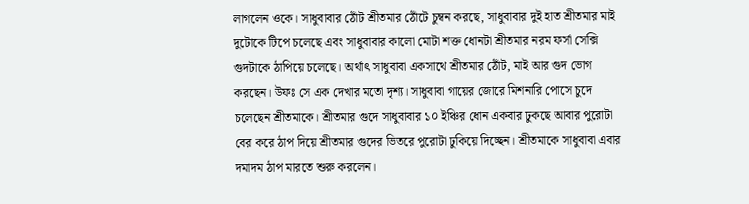লাগলেন ওকে। সাধুবাবার ঠোঁট শ্রীতমার ঠোঁটে চুম্বন করছে, সাধুবাবার দুই হাত শ্রীতমার মাই দুটোকে টিপে চলেছে এবং সাধুবাবার কালো মোটা শক্ত ধোনটা শ্রীতমার নরম ফর্সা সেক্সি গুদটাকে ঠাপিয়ে চলেছে। অর্থাৎ সাধুবাবা একসাথে শ্রীতমার ঠোঁট, মাই আর গুদ ভোগ করছেন। উফঃ সে এক দেখার মতো দৃশ্য। সাধুবাবা গায়ের জোরে মিশনারি পোসে চুদে চলেছেন শ্রীতমাকে। শ্রীতমার গুদে সাধুবাবার ১০ ইঞ্চির ধোন একবার ঢুকছে আবার পুরোটা বের করে ঠাপ দিয়ে শ্রীতমার গুদের ভিতরে পুরোটা ঢুকিয়ে দিচ্ছেন। শ্রীতমাকে সাধুবাবা এবার দমাদম ঠাপ মারতে শুরু করলেন।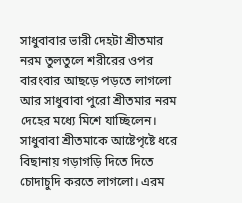সাধুবাবার ভারী দেহটা শ্রীতমার নরম তুলতুলে শরীরের ওপর বারংবার আছড়ে পড়তে লাগলো আর সাধুবাবা পুরো শ্রীতমার নরম দেহের মধ্যে মিশে যাচ্ছিলেন। সাধুবাবা শ্রীতমাকে আষ্টেপৃষ্টে ধরে বিছানায় গড়াগড়ি দিতে দিতে চোদাচুদি করতে লাগলো। এরম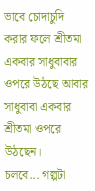ভাবে চোদাচুদি করার ফলে শ্রীতমা একবার সাধুবাবার ওপরে উঠছে আবার সাধুবাবা একবার শ্রীতমা ওপরে উঠছেন।
চলবে... গল্পটা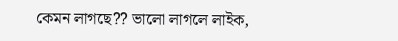কেমন লাগছে?? ভালো লাগলে লাইক,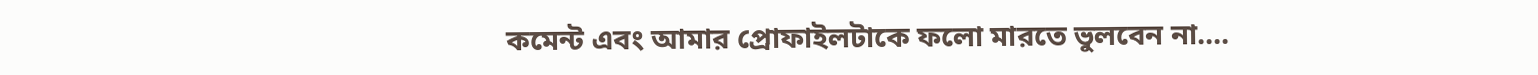কমেন্ট এবং আমার প্রোফাইলটাকে ফলো মারতে ভুলবেন না....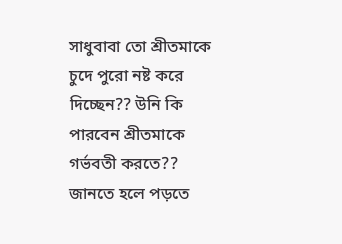সাধুবাবা তো শ্রীতমাকে চুদে পুরো নষ্ট করে দিচ্ছেন?? উনি কি পারবেন শ্রীতমাকে গর্ভবতী করতে?? জানতে হলে পড়তে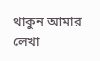থাকুন আমার লেখা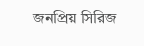জনপ্রিয় সিরিজ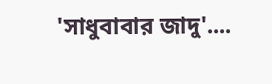'সাধুবাবার জাদু'....